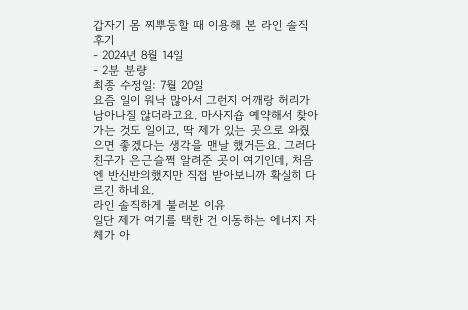갑자기 몸 찌뿌둥할 때 이용해 본 라인 솔직 후기
- 2024년 8월 14일
- 2분 분량
최종 수정일: 7월 20일
요즘 일이 워낙 많아서 그런지 어깨랑 허리가 남아나질 않더라고요. 마사지숍 예약해서 찾아가는 것도 일이고, 딱 제가 있는 곳으로 와줬으면 좋겠다는 생각을 맨날 했거든요. 그러다 친구가 은근슬쩍 알려준 곳이 여기인데, 처음엔 반신반의했지만 직접 받아보니까 확실히 다르긴 하네요.
라인 솔직하게 불러본 이유
일단 제가 여기를 택한 건 이동하는 에너지 자체가 아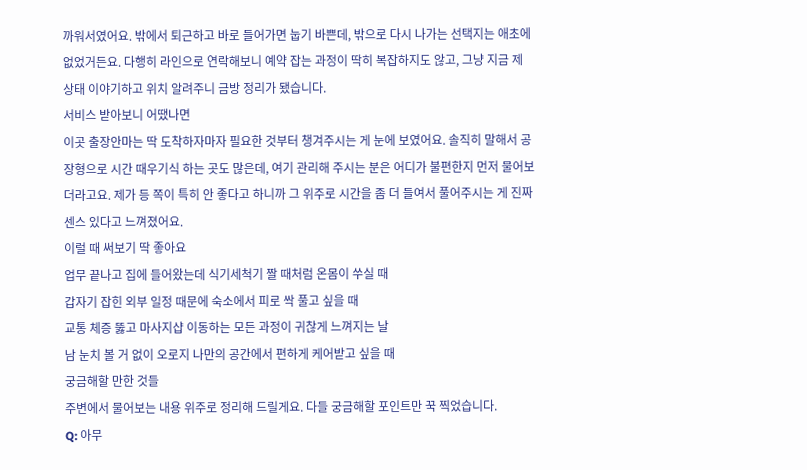까워서였어요. 밖에서 퇴근하고 바로 들어가면 눕기 바쁜데, 밖으로 다시 나가는 선택지는 애초에 없었거든요. 다행히 라인으로 연락해보니 예약 잡는 과정이 딱히 복잡하지도 않고, 그냥 지금 제 상태 이야기하고 위치 알려주니 금방 정리가 됐습니다.
서비스 받아보니 어땠나면
이곳 출장안마는 딱 도착하자마자 필요한 것부터 챙겨주시는 게 눈에 보였어요. 솔직히 말해서 공장형으로 시간 때우기식 하는 곳도 많은데, 여기 관리해 주시는 분은 어디가 불편한지 먼저 물어보더라고요. 제가 등 쪽이 특히 안 좋다고 하니까 그 위주로 시간을 좀 더 들여서 풀어주시는 게 진짜 센스 있다고 느껴졌어요.
이럴 때 써보기 딱 좋아요
업무 끝나고 집에 들어왔는데 식기세척기 짤 때처럼 온몸이 쑤실 때
갑자기 잡힌 외부 일정 때문에 숙소에서 피로 싹 풀고 싶을 때
교통 체증 뚫고 마사지샵 이동하는 모든 과정이 귀찮게 느껴지는 날
남 눈치 볼 거 없이 오로지 나만의 공간에서 편하게 케어받고 싶을 때
궁금해할 만한 것들
주변에서 물어보는 내용 위주로 정리해 드릴게요. 다들 궁금해할 포인트만 꾹 찍었습니다.
Q: 아무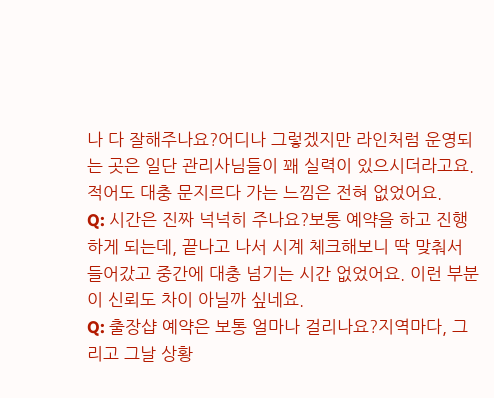나 다 잘해주나요?어디나 그렇겠지만 라인처럼 운영되는 곳은 일단 관리사님들이 꽤 실력이 있으시더라고요. 적어도 대충 문지르다 가는 느낌은 전혀 없었어요.
Q: 시간은 진짜 넉넉히 주나요?보통 예약을 하고 진행하게 되는데, 끝나고 나서 시계 체크해보니 딱 맞춰서 들어갔고 중간에 대충 넘기는 시간 없었어요. 이런 부분이 신뢰도 차이 아닐까 싶네요.
Q: 출장샵 예약은 보통 얼마나 걸리나요?지역마다, 그리고 그날 상황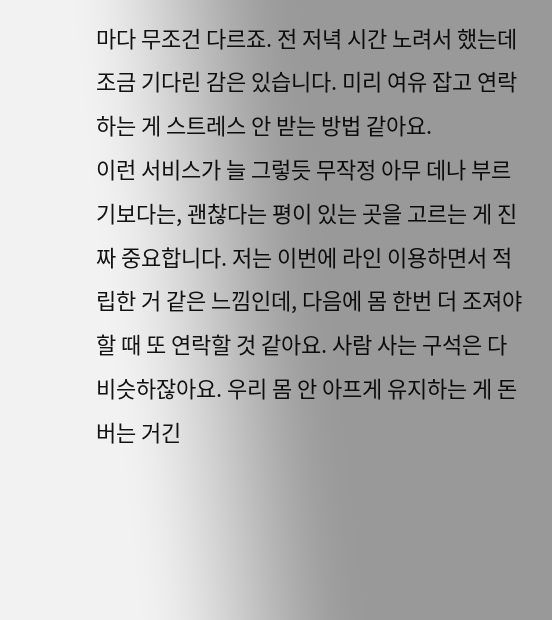마다 무조건 다르죠. 전 저녁 시간 노려서 했는데 조금 기다린 감은 있습니다. 미리 여유 잡고 연락하는 게 스트레스 안 받는 방법 같아요.
이런 서비스가 늘 그렇듯 무작정 아무 데나 부르기보다는, 괜찮다는 평이 있는 곳을 고르는 게 진짜 중요합니다. 저는 이번에 라인 이용하면서 적립한 거 같은 느낌인데, 다음에 몸 한번 더 조져야 할 때 또 연락할 것 같아요. 사람 사는 구석은 다 비슷하잖아요. 우리 몸 안 아프게 유지하는 게 돈 버는 거긴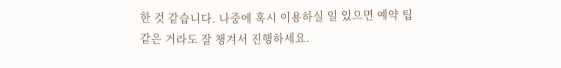한 것 같습니다. 나중에 혹시 이용하실 일 있으면 예약 팁 같은 거라도 잘 챙겨서 진행하세요.